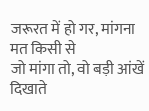जरूरत में हो गर, मांगना मत किसी से
जो मांगा तो, वो बड़ी आंखें दिखाते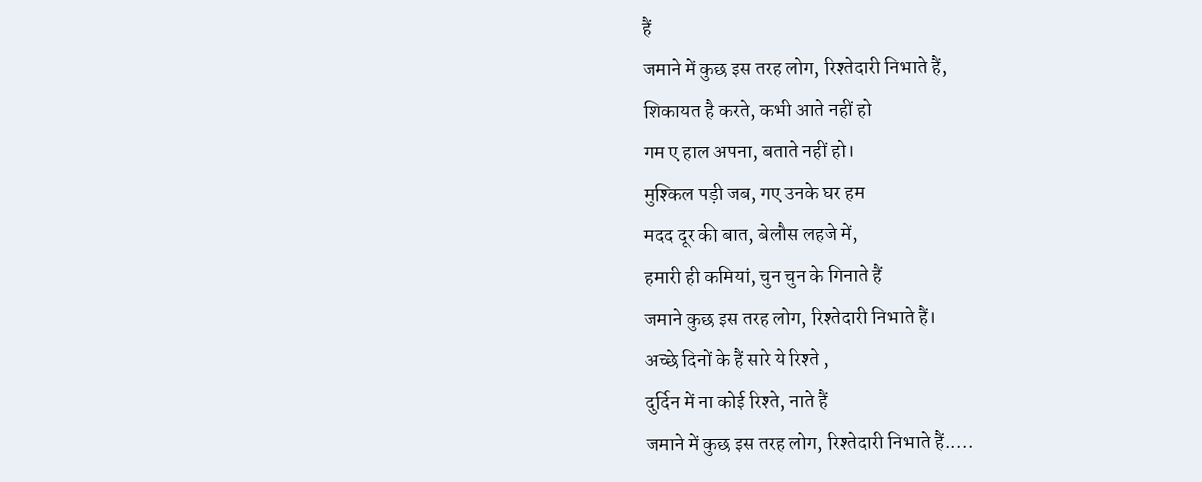हैं
जमाने में कुछ इस तरह लोग, रिश्तेदारी निभाते हैं,
शिकायत है करते, कभी आते नहीं हो
गम ए हाल अपना, बताते नहीं हो।
मुश्किल पड़ी जब, गए उनके घर हम
मदद दूर की बात, बेलौस लहजे में,
हमारी ही कमियां, चुन चुन के गिनाते हैं
जमाने कुछ इस तरह लोग, रिश्तेदारी निभाते हैं।
अच्छे दिनों के हैं सारे ये रिश्ते ,
दुर्दिन में ना कोई रिश्ते, नाते हैं
जमाने में कुछ इस तरह लोग, रिश्तेदारी निभाते हैं.....